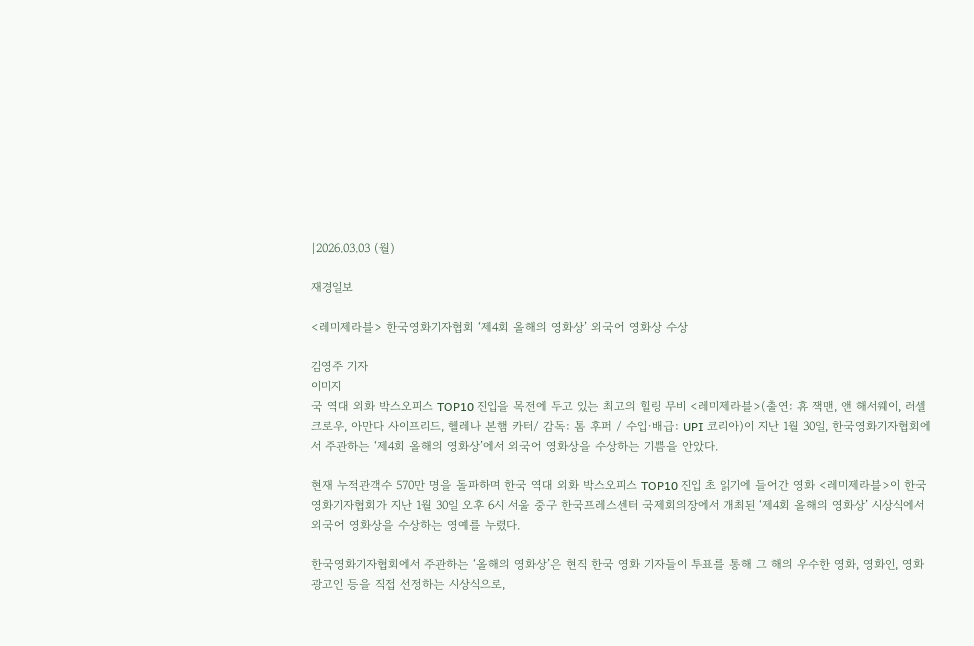|2026.03.03 (월)

재경일보

<레미제라블> 한국영화기자협회 ‘제4회 올해의 영화상’ 외국어 영화상 수상

김영주 기자
이미지
국 역대 외화 박스오피스 TOP10 진입을 목전에 두고 있는 최고의 힐링 무비 <레미제라블>(출연: 휴 잭맨, 앤 해서웨이, 러셀 크로우, 아만다 사이프리드, 헬레나 본햄 카터/ 감독: 톰 후퍼 / 수입∙배급: UPI 코리아)이 지난 1월 30일, 한국영화기자협회에서 주관하는 ‘제4회 올해의 영화상’에서 외국어 영화상을 수상하는 기쁨을 안았다.

현재 누적관객수 570만 명을 돌파하며 한국 역대 외화 박스오피스 TOP10 진입 초 읽기에 들어간 영화 <레미제라블>이 한국영화기자협회가 지난 1월 30일 오후 6시 서울 중구 한국프레스센터 국제회의장에서 개최된 ‘제4회 올해의 영화상’ 시상식에서 외국어 영화상을 수상하는 영예를 누렸다.

한국영화기자협회에서 주관하는 ‘올해의 영화상’은 현직 한국 영화 기자들이 투표를 통해 그 해의 우수한 영화, 영화인, 영화 광고인 등을 직접 선정하는 시상식으로,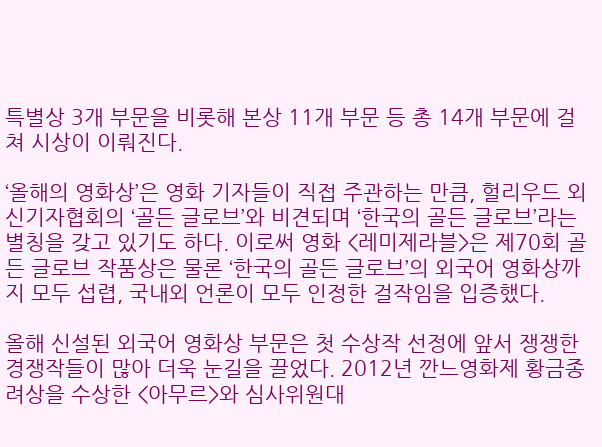특별상 3개 부문을 비롯해 본상 11개 부문 등 총 14개 부문에 걸쳐 시상이 이뤄진다.

‘올해의 영화상’은 영화 기자들이 직접 주관하는 만큼, 헐리우드 외신기자협회의 ‘골든 글로브’와 비견되며 ‘한국의 골든 글로브’라는 별칭을 갖고 있기도 하다. 이로써 영화 <레미제라블>은 제70회 골든 글로브 작품상은 물론 ‘한국의 골든 글로브’의 외국어 영화상까지 모두 섭렵, 국내외 언론이 모두 인정한 걸작임을 입증했다.

올해 신설된 외국어 영화상 부문은 첫 수상작 선정에 앞서 쟁쟁한 경쟁작들이 많아 더욱 눈길을 끌었다. 2012년 깐느영화제 황금종려상을 수상한 <아무르>와 심사위원대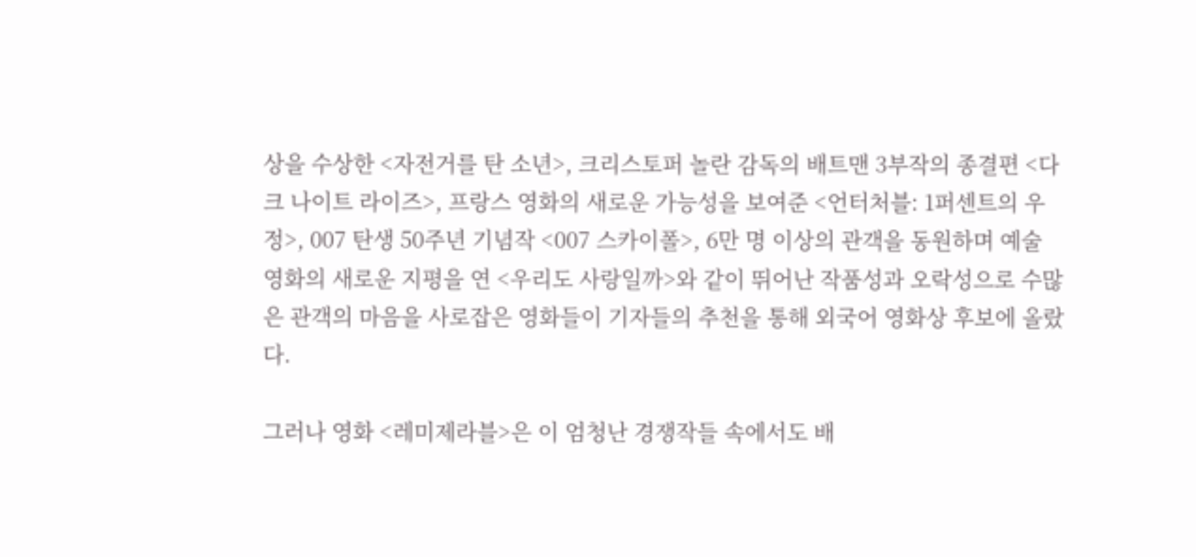상을 수상한 <자전거를 탄 소년>, 크리스토퍼 놀란 감독의 배트맨 3부작의 종결편 <다크 나이트 라이즈>, 프랑스 영화의 새로운 가능성을 보여준 <언터처블: 1퍼센트의 우정>, 007 탄생 50주년 기념작 <007 스카이폴>, 6만 명 이상의 관객을 동원하며 예술 영화의 새로운 지평을 연 <우리도 사랑일까>와 같이 뛰어난 작품성과 오락성으로 수많은 관객의 마음을 사로잡은 영화들이 기자들의 추천을 통해 외국어 영화상 후보에 올랐다.

그러나 영화 <레미제라블>은 이 엄청난 경쟁작들 속에서도 배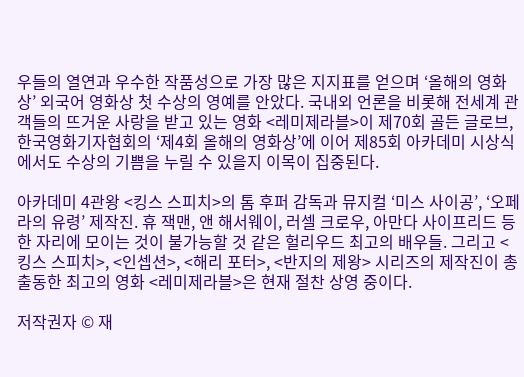우들의 열연과 우수한 작품성으로 가장 많은 지지표를 얻으며 ‘올해의 영화상’ 외국어 영화상 첫 수상의 영예를 안았다. 국내외 언론을 비롯해 전세계 관객들의 뜨거운 사랑을 받고 있는 영화 <레미제라블>이 제70회 골든 글로브, 한국영화기자협회의 ‘제4회 올해의 영화상’에 이어 제85회 아카데미 시상식에서도 수상의 기쁨을 누릴 수 있을지 이목이 집중된다.

아카데미 4관왕 <킹스 스피치>의 톰 후퍼 감독과 뮤지컬 ‘미스 사이공’, ‘오페라의 유령’ 제작진. 휴 잭맨, 앤 해서웨이, 러셀 크로우, 아만다 사이프리드 등 한 자리에 모이는 것이 불가능할 것 같은 헐리우드 최고의 배우들. 그리고 <킹스 스피치>, <인셉션>, <해리 포터>, <반지의 제왕> 시리즈의 제작진이 총출동한 최고의 영화 <레미제라블>은 현재 절찬 상영 중이다.

저작권자 © 재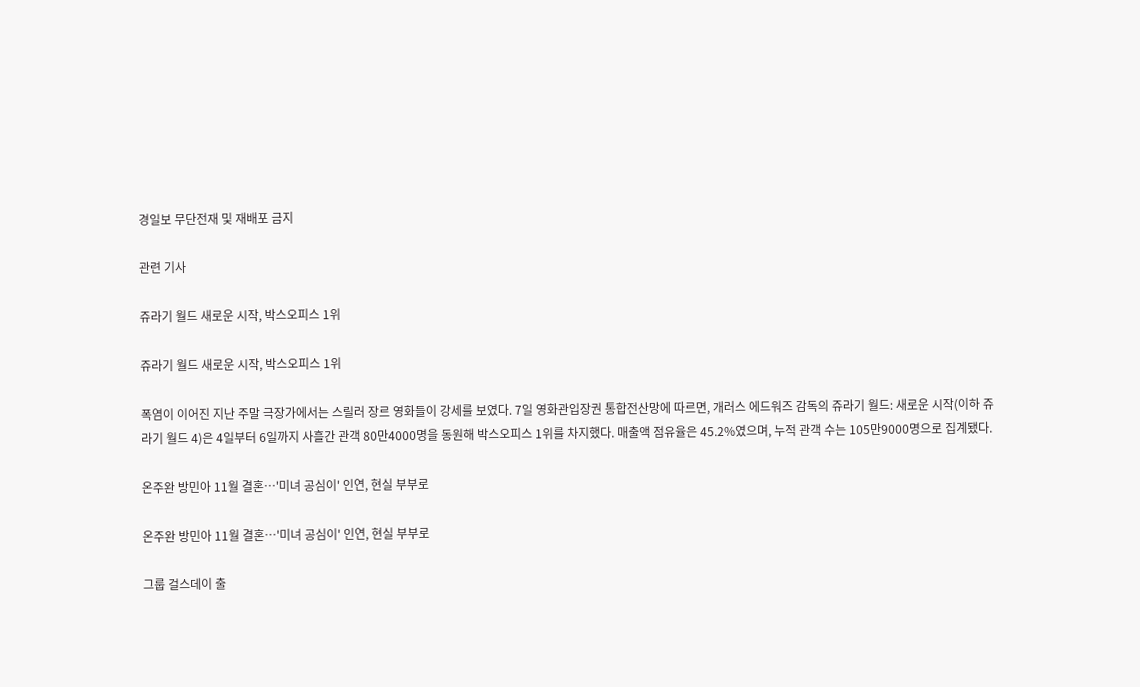경일보 무단전재 및 재배포 금지

관련 기사

쥬라기 월드 새로운 시작, 박스오피스 1위

쥬라기 월드 새로운 시작, 박스오피스 1위

폭염이 이어진 지난 주말 극장가에서는 스릴러 장르 영화들이 강세를 보였다. 7일 영화관입장권 통합전산망에 따르면, 개러스 에드워즈 감독의 쥬라기 월드: 새로운 시작(이하 쥬라기 월드 4)은 4일부터 6일까지 사흘간 관객 80만4000명을 동원해 박스오피스 1위를 차지했다. 매출액 점유율은 45.2%였으며, 누적 관객 수는 105만9000명으로 집계됐다.

온주완 방민아 11월 결혼…'미녀 공심이' 인연, 현실 부부로

온주완 방민아 11월 결혼…'미녀 공심이' 인연, 현실 부부로

그룹 걸스데이 출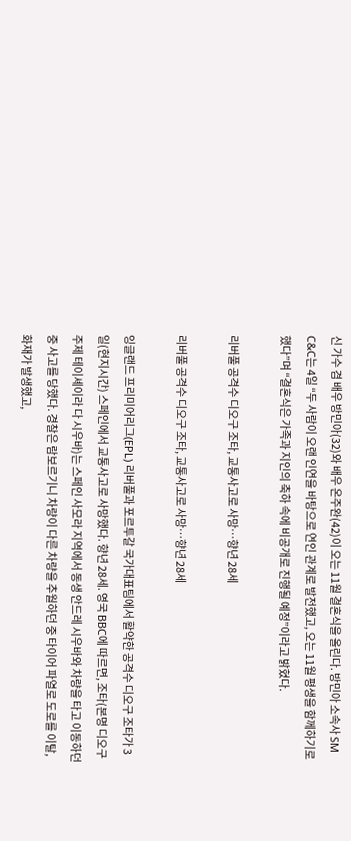신 가수 겸 배우 방민아(32)와 배우 온주완(42)이 오는 11월 결혼식을 올린다. 방민아 소속사 SM C&C는 4일 “두 사람이 오랜 인연을 바탕으로 연인 관계로 발전했고, 오는 11월 평생을 함께하기로 했다”며 “결혼식은 가족과 지인의 축하 속에 비공개로 진행될 예정”이라고 밝혔다.

리버풀 공격수 디오구 조타, 교통사고로 사망…향년 28세

리버풀 공격수 디오구 조타, 교통사고로 사망…향년 28세

잉글랜드 프리미어리그(EPL) 리버풀과 포르투갈 국가대표팀에서 활약한 공격수 디오구 조타가 3일(현지시간) 스페인에서 교통사고로 사망했다. 향년 28세. 영국 BBC에 따르면, 조타(본명 디오구 주제 테이셰이라 다 시우바)는 스페인 사모라 지역에서 동생 안드레 시우바와 차량을 타고 이동하던 중 사고를 당했다. 경찰은 람보르기니 차량이 다른 차량을 추월하던 중 타이어 파열로 도로를 이탈, 화재가 발생했고,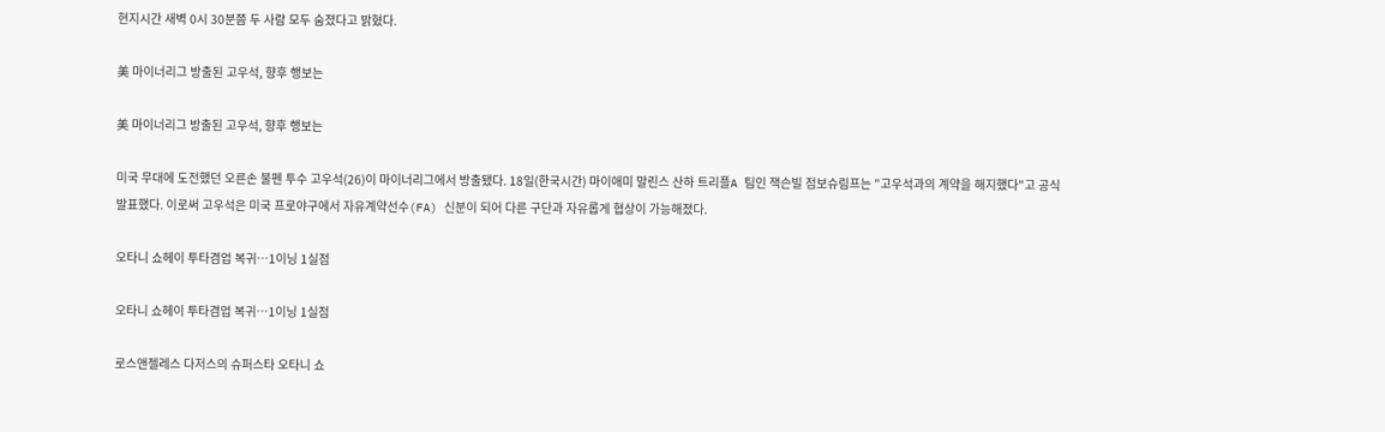현지시간 새벽 0시 30분쯤 두 사람 모두 숨졌다고 밝혔다.

美 마이너리그 방출된 고우석, 향후 행보는

美 마이너리그 방출된 고우석, 향후 행보는

미국 무대에 도전했던 오른손 불펜 투수 고우석(26)이 마이너리그에서 방출됐다. 18일(한국시간) 마이애미 말린스 산하 트리플A 팀인 잭슨빌 점보슈림프는 "고우석과의 계약을 해지했다"고 공식 발표했다. 이로써 고우석은 미국 프로야구에서 자유계약선수(FA) 신분이 되어 다른 구단과 자유롭게 협상이 가능해졌다.

오타니 쇼헤이 투타겸업 복귀…1이닝 1실점

오타니 쇼헤이 투타겸업 복귀…1이닝 1실점

로스앤젤레스 다저스의 슈퍼스타 오타니 쇼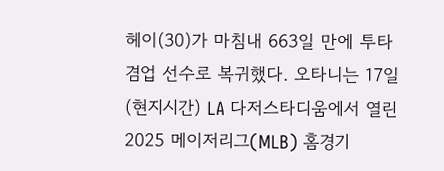헤이(30)가 마침내 663일 만에 투타겸업 선수로 복귀했다. 오타니는 17일(현지시간) LA 다저스타디움에서 열린 2025 메이저리그(MLB) 홈경기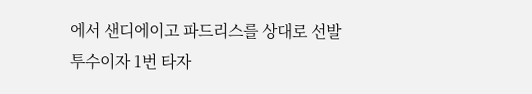에서 샌디에이고 파드리스를 상대로 선발 투수이자 1번 타자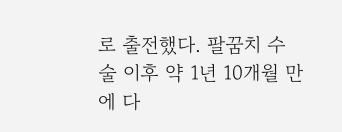로 출전했다. 팔꿈치 수술 이후 약 1년 10개월 만에 다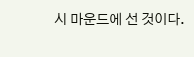시 마운드에 선 것이다.